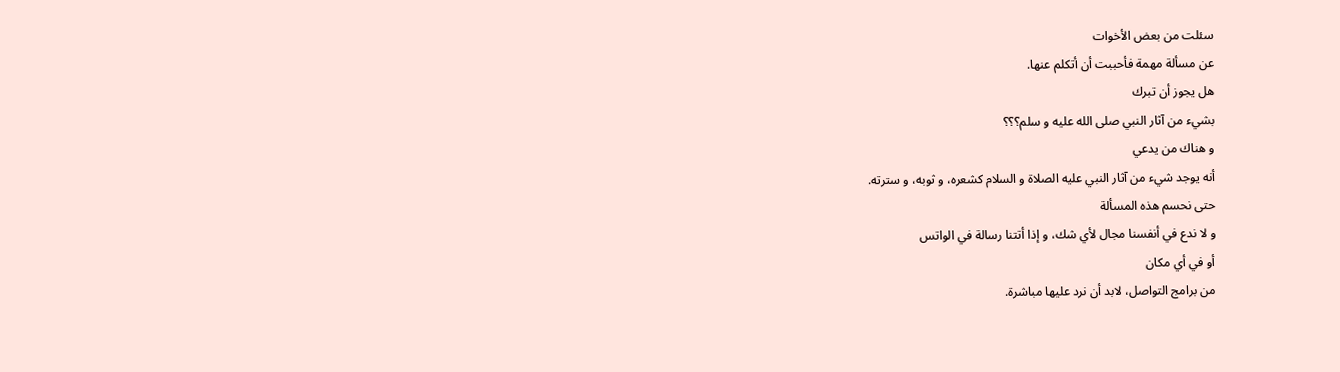سئلت من بعض الأخوات
عن مسألة مهمة فأحببت أن أتكلم عنها.
هل يجوز أن تبرك
بشيء من آثار النبي صلى الله عليه و سلم؟؟؟
و هناك من يدعي
أنه يوجد شيء من آثار النبي عليه الصلاة و السلام كشعره، و ثوبه، و سترته.
حتى نحسم هذه المسألة
و لا ندع في أنفسنا مجال لأي شك، و إذا أتتنا رسالة في الواتس
أو في أي مكان
من برامج التواصل، لابد أن نرد عليها مباشرة.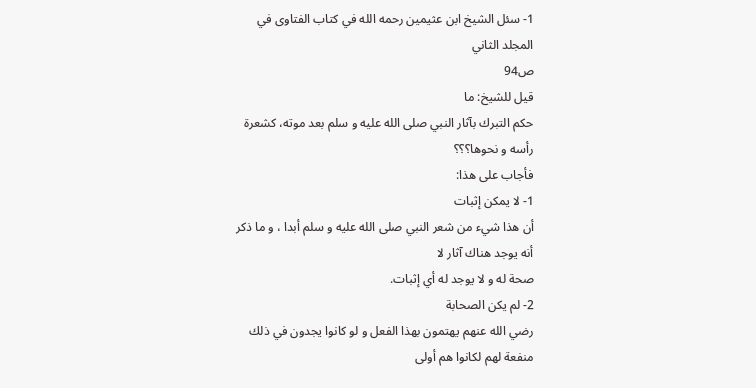1- سئل الشيخ ابن عثيمين رحمه الله في كتاب الفتاوى في المجلد الثاني
ص94
قيل للشيخ: ما
حكم التبرك بآثار النبي صلى الله عليه و سلم بعد موته، كشعرة رأسه و نحوها؟؟؟
فأجاب على هذا:
1- لا يمكن إثبات
أن هذا شيء من شعر النبي صلى الله عليه و سلم أبدا ، و ما ذكر أنه يوجد هناك آثار لا
صحة له و لا يوجد له أي إثبات.
2- لم يكن الصحابة
رضي الله عنهم يهتمون بهذا الفعل و لو كانوا يجدون في ذلك منفعة لهم لكانوا هم أولى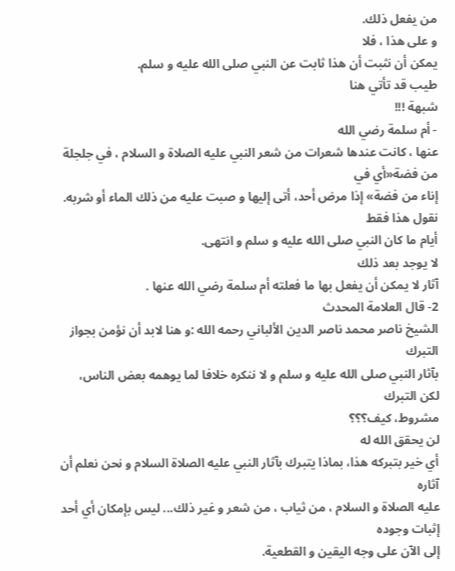من يفعل ذلك.
و على هذا ، فلا
يمكن أن نثبت أن هذا ثابت عن النبي صلى الله عليه و سلم.
طيب قد تأتي هنا
شبهة !!!
- أم سلمة رضي الله
عنها ، كانت عندها شعرات من شعر النبي عليه الصلاة و السلام ، في جلجلة من فضة«أي في
إناء من فضة» إذا مرض أحد، أتى إليها و صبت عليه من ذلك الماء أو شربه. نقول هذا فقط
أيام ما كان النبي صلى الله عليه و سلم و انتهى.
لا يوجد بعد ذلك
آثار لا يمكن أن يفعل بها ما فعلته أم سلمة رضي الله عنها .
2- قال العلامة المحدث
الشيخ ناصر محمد ناصر الدين الألباني رحمه الله :و هنا لابد أن نؤمن بجواز التبرك
بآثار النبي صلى الله عليه و سلم و لا ننكره خلافا لما يوهمه بعض الناس، لكن التبرك
مشروط، كيف؟؟؟
لن يحقق الله له
أي خير بتبركه هذا، بماذا يتبرك بآثار النبي عليه الصلاة السلام و نحن نعلم أن آثاره
عليه الصلاة و السلام ، من ثياب ، من شعر و غير ذلك... ليس بإمكان أي أحد إثبات وجوده
إلى الآن على وجه اليقين و القطعية.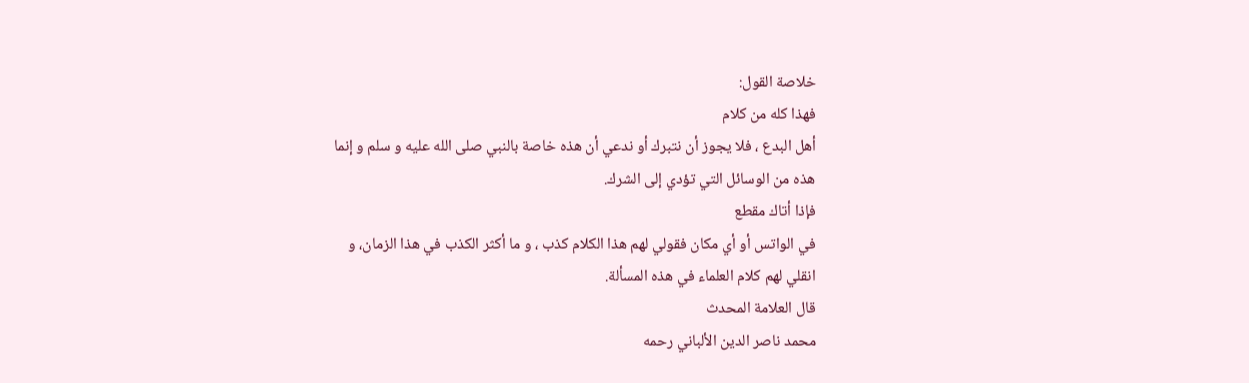خلاصة القول:
فهذا كله من كلام
أهل البدع ، فلا يجوز أن نتبرك أو ندعي أن هذه خاصة بالنبي صلى الله عليه و سلم و إنما
هذه من الوسائل التي تؤدي إلى الشرك.
فإذا أتاك مقطع
في الواتس أو أي مكان فقولي لهم هذا الكلام كذب ، و ما أكثر الكذب في هذا الزمان، و
انقلي لهم كلام العلماء في هذه المسألة.
قال العلامة المحدث
محمد ناصر الدين الألباني رحمه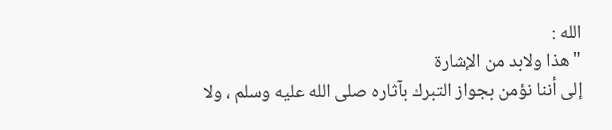الله :
" هذا ولابد من الإشارة
إلى أننا نؤمن بجواز التبرك بآثاره صلى الله عليه وسلم ، ولا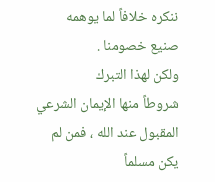ننكره خلافاً لما يوهمه
صنيع خصومنا .
ولكن لهذا التبرك
شروطاً منها الإيمان الشرعي المقبول عند الله ، فمن لم يكن مسلماً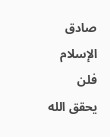صادق الإسلام فلن
يحقق الله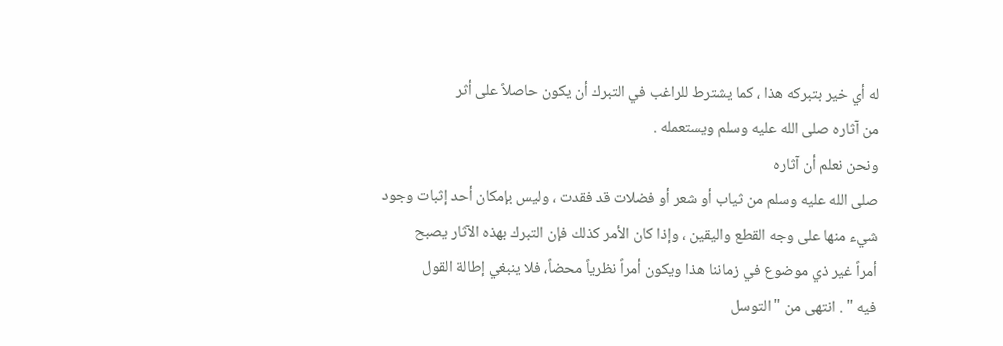له أي خير بتبركه هذا ، كما يشترط للراغب في التبرك أن يكون حاصلاً على أثر
من آثاره صلى الله عليه وسلم ويستعمله .
ونحن نعلم أن آثاره
صلى الله عليه وسلم من ثياب أو شعر أو فضلات قد فقدت ، وليس بإمكان أحد إثبات وجود
شيء منها على وجه القطع واليقين ، وإذا كان الأمر كذلك فإن التبرك بهذه الآثار يصبح
أمراً غير ذي موضوع في زماننا هذا ويكون أمراً نظرياً محضاً، فلا ينبغي إطالة القول
فيه " . انتهى من "التوسل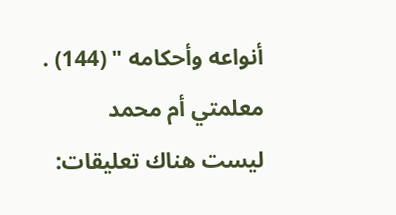أنواعه وأحكامه " (144) .
معلمتي أم محمد
ليست هناك تعليقات: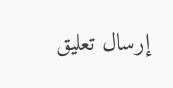إرسال تعليق